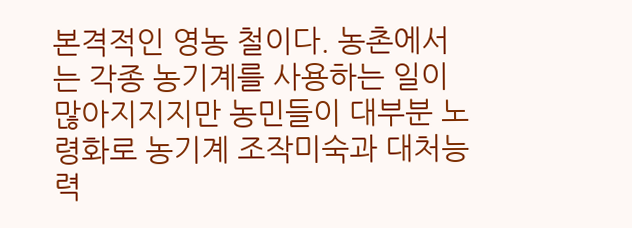본격적인 영농 철이다. 농촌에서는 각종 농기계를 사용하는 일이 많아지지지만 농민들이 대부분 노령화로 농기계 조작미숙과 대처능력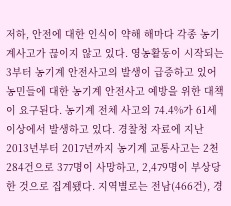저하, 안전에 대한 인식이 약해 해마다 각종 농기계사고가 끊이지 않고 있다. 영농활동이 시작되는 3부터 농기계 안전사고의 발생이 급증하고 있어 농민들에 대한 농기계 안전사고 예방을 위한 대책이 요구된다. 농기계 전체 사고의 74.4%가 61세 이상에서 발생하고 있다. 경찰청 자료에 지난 2013년부터 2017년까지 농기계 교통사고는 2천284건으로 377명이 사망하고, 2,479명이 부상당한 것으로 집계됐다. 지역별로는 전남(466건), 경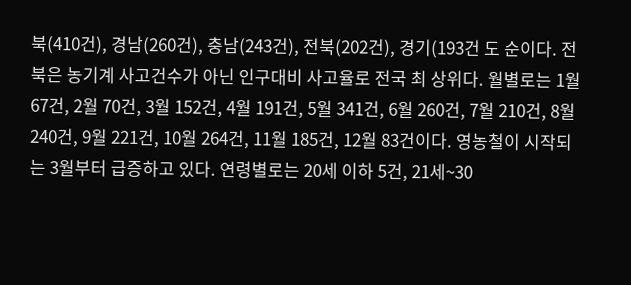북(410건), 경남(260건), 충남(243건), 전북(202건), 경기(193건 도 순이다. 전북은 농기계 사고건수가 아닌 인구대비 사고율로 전국 최 상위다. 월별로는 1월 67건, 2월 70건, 3월 152건, 4월 191건, 5월 341건, 6월 260건, 7월 210건, 8월 240건, 9월 221건, 10월 264건, 11월 185건, 12월 83건이다. 영농철이 시작되는 3월부터 급증하고 있다. 연령별로는 20세 이하 5건, 21세~30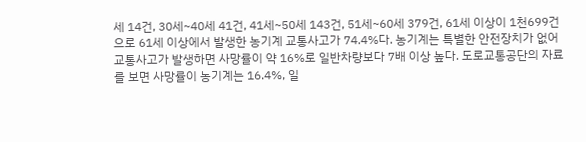세 14건, 30세~40세 41건, 41세~50세 143건, 51세~60세 379건, 61세 이상이 1천699건으로 61세 이상에서 발생한 농기계 교통사고가 74.4%다. 농기계는 특별한 안전장치가 없어 교통사고가 발생하면 사망률이 약 16%로 일반차량보다 7배 이상 높다. 도로교통공단의 자료를 보면 사망률이 농기계는 16.4%, 일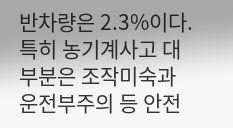반차량은 2.3%이다. 특히 농기계사고 대부분은 조작미숙과 운전부주의 등 안전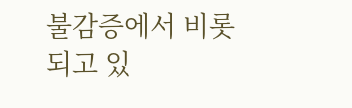불감증에서 비롯되고 있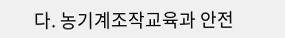다. 농기계조작교육과 안전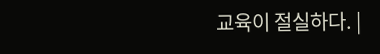교육이 절실하다. |